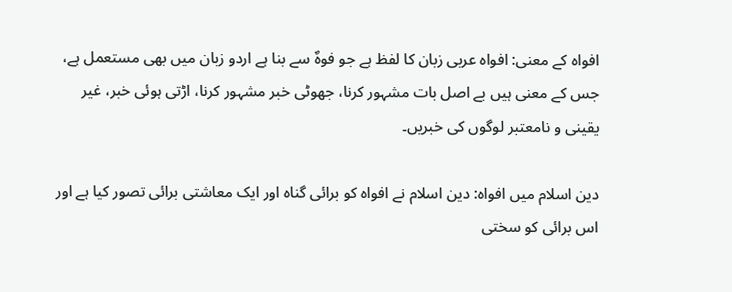افواہ کے معنی: افواہ عربی زبان کا لفظ ہے جو فوهٌ سے بنا ہے اردو زبان میں بھی مستعمل ہے، جس کے معنی ہیں بے اصل بات مشہور کرنا، جھوٹی خبر مشہور کرنا، اڑتی ہوئی خبر، غیر یقینی و نامعتبر لوگوں کی خبریں۔

دین اسلام میں افواہ: دین اسلام نے افواہ کو برائی گناہ اور ایک معاشتی برائی تصور کیا ہے اور اس برائی کو سختی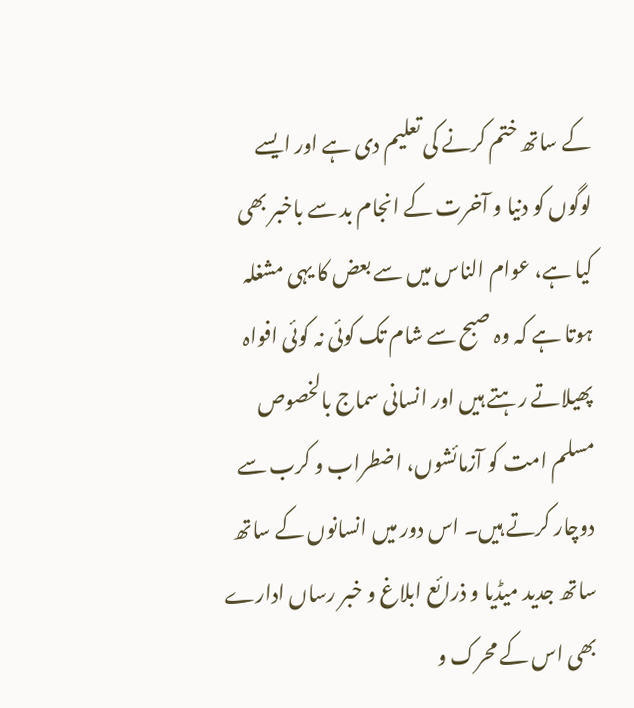کے ساتھ ختم کرنے کی تعلیم دی ہے اور ایسے لوگوں کو دنیا و آخرت کے انجام بد سے باخبر بھی کیا ہے، عوام الناس میں سے بعض کا یہی مشغلہ ہوتا ہے کہ وہ صبح سے شام تک کوئی نہ کوئی افواہ پھیلاتے رہتے ہیں اور انسانی سماج بالخصوص مسلم امت کو آزمائشوں، اضطراب و کرب سے دوچار کرتے ہیں۔ اس دور میں انسانوں کے ساتھ ساتھ جدید میڈیا و ذرائع ابلاغ و خبر رساں ادارے بھی اس کے محرک و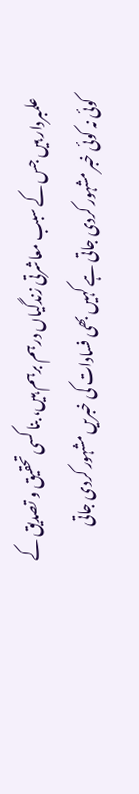علمبردار ہیں جس کے سبب معاشرتی زندگیاں درہم برہم ہیں، بنا کسی تحقیق و تصدیق کے کوئی نہ کوئی خبر مشہور کردی جاتی ہے کہیں بھی فسادات کی خبریں مشہور کردی جاتی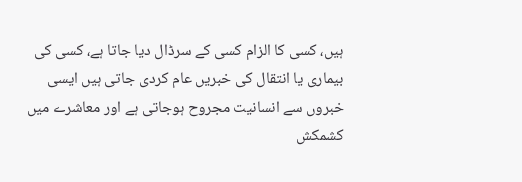ہیں، کسی کا الزام کسی کے سرڈال دیا جاتا ہے، کسی کی بیماری یا انتقال کی خبریں عام کردی جاتی ہیں ایسی خبروں سے انسانیت مجروح ہوجاتی ہے اور معاشرے میں کشمکش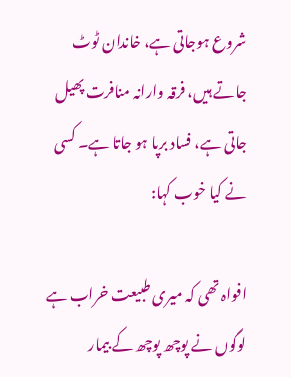شروع ہوجاتی ہے، خاندان ٹوٹ جاتے ہیں، فرقہ وارانہ منافرت پھیل جاتی ہے، فساد برپا ہو جاتا ہے۔ کسی نے کیا خوب کہا:

افواہ تھی کہ میری طبیعت خراب ہے لوگوں نے پوچھ پوچھ کے بیمار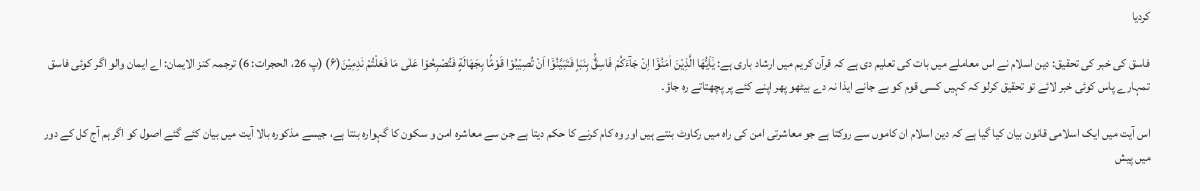کردیا

فاسق کی خبر کی تحقیق: دین اسلام نے اس معاملے میں بات کی تعلیم دی ہے کہ قرآن کریم میں ارشاد باری ہے: یٰۤاَیُّهَا الَّذِیْنَ اٰمَنُوْۤا اِنْ جَآءَكُمْ فَاسِقٌۢ بِنَبَاٍ فَتَبَیَّنُوْۤا اَنْ تُصِیْبُوْا قَوْمًۢا بِجَهَالَةٍ فَتُصْبِحُوْا عَلٰى مَا فَعَلْتُمْ نٰدِمِیْنَ(۶) (پ 26، الحجرات: 6) ترجمہ کنز الایمان: اے ایمان والو اگر کوئی فاسق تمہارے پاس کوئی خبر لائے تو تحقیق کرلو کہ کہیں کسی قوم کو بے جانے ایذا نہ دے بیٹھو پھر اپنے کئے پر پچھتاتے رہ جاؤ۔

اس آیت میں ایک اسلامی قانون بیان کیا گیا ہے کہ دین اسلام ان کاموں سے روکتا ہے جو معاشرتی امن کی راہ میں رکاوٹ بنتے ہیں اور وہ کام کرنے کا حکم دیتا ہے جن سے معاشرہ امن و سکون کا گہوارہ بنتا ہے، جیسے مذکورہ بالا آیت میں بیان کئے گئے اصول کو اگر ہم آج کل کے دور میں پیش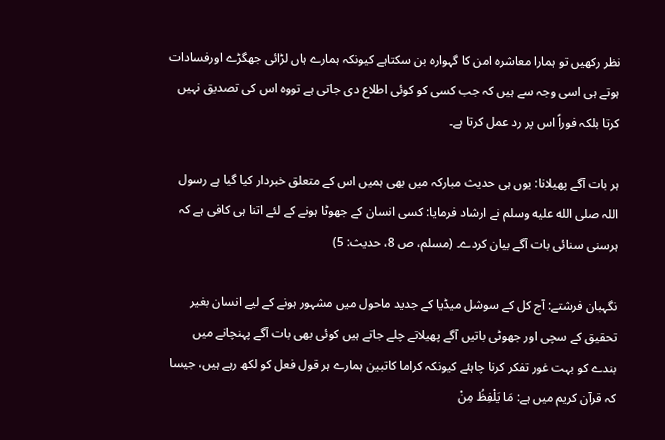نظر رکھیں تو ہمارا معاشرہ امن کا گہوارہ بن سکتاہے کیونکہ ہمارے ہاں لڑائی جھگڑے اورفسادات ہوتے ہی اسی وجہ سے ہیں کہ جب کسی کو کوئی اطلاع دی جاتی ہے تووہ اس کی تصدیق نہیں کرتا بلکہ فوراً اس پر رد عمل کرتا ہے۔

ہر بات آگے پھیلانا: یوں ہی حدیث مبارکہ میں بھی ہمیں اس کے متعلق خبردار کیا گیا ہے رسول اللہ صلى الله عليه وسلم نے ارشاد فرمایا: کسی انسان کے جھوٹا ہونے کے لئے اتنا ہی کافی ہے کہ ہرسنی سنائی بات آگے بیان کردے۔ (مسلم، ص 8، حدیث: 5)

نگہبان فرشتے: آج کل کے سوشل میڈیا کے جدید ماحول میں مشہور ہونے کے لیے انسان بغیر تحقیق کے سچی اور جھوٹی باتیں آگے پھیلاتے چلے جاتے ہیں کوئی بھی بات آگے پہنچانے میں بندے کو بہت غور تفکر کرنا چاہئے کیونکہ کراما کاتبین ہمارے ہر قول فعل کو لکھ رہے ہیں، جیسا کہ قرآن کریم میں ہے: مَا یَلْفِظُ مِنْ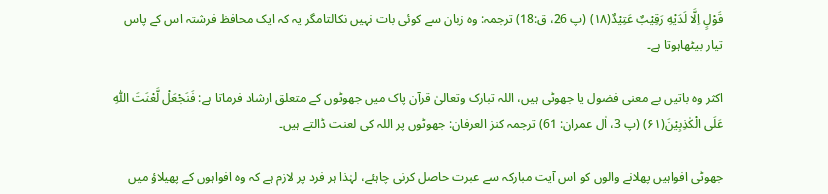قَوْلٍ اِلَّا لَدَیْهِ رَقِیْبٌ عَتِیْدٌ(۱۸) (پ 26، ق:18) ترجمہ: وہ زبان سے کوئی بات نہیں نکالتامگر یہ کہ ایک محافظ فرشتہ اس کے پاس تیار بیٹھاہوتا ہے۔

اکثر وہ باتیں بے معنی فضول یا جھوٹی ہیں، اللہ تبارک وتعالیٰ قرآن پاک میں جھوٹوں کے متعلق ارشاد فرماتا ہے: فَنَجْعَلْ لَّعْنَتَ اللّٰهِ عَلَى الْكٰذِبِیْنَ(۶۱) (پ 3، اٰل عمران: 61) ترجمہ کنز العرفان: جھوٹوں پر اللہ کی لعنت ڈالتے ہیں۔

جھوٹی افواہیں پھلانے والوں کو اس آیت مبارکہ سے عبرت حاصل کرنی چاہئے، لہٰذا ہر فرد پر لازم ہے کہ وہ افواہوں کے پھیلاؤ میں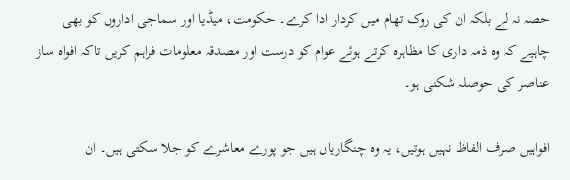حصہ نہ لے بلکہ ان کی روک تھام میں کردار ادا کرے۔ حکومت، میڈیا اور سماجی اداروں کو بھی چاہیے کہ وہ ذمہ داری کا مظاہرہ کرتے ہوئے عوام کو درست اور مصدقہ معلومات فراہم کریں تاکہ افواہ ساز عناصر کی حوصلہ شکنی ہو۔

افواہیں صرف الفاظ نہیں ہوتیں، یہ وہ چنگاریاں ہیں جو پورے معاشرے کو جلا سکتی ہیں۔ ان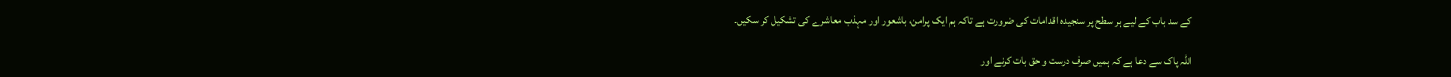کے سد باب کے لیے ہر سطح پر سنجیدہ اقدامات کی ضرورت ہے تاکہ ہم ایک پرامن، باشعور اور مہذب معاشرے کی تشکیل کر سکیں۔

اللہ پاک سے دعا ہے کہ ہمیں صرف درست و حق بات کرنے اور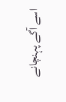اسے آگے پہنچانے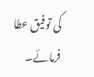کی توفیق عطا فرمائے۔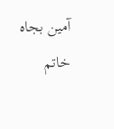آمین بجاه خاتم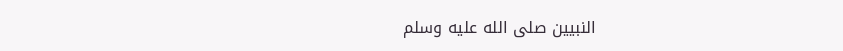النبیین صلى الله عليه وسلم